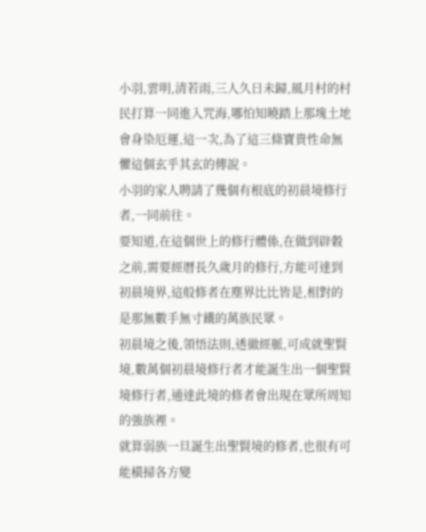小羽,雲明,清若雨,三人久日未歸,風月村的村民打算一同進入咒海,哪怕知曉踏上那塊土地會身染厄運,這一次,為了這三條寶貴性命無懼這個玄乎其玄的傳說。
小羽的家人聘請了幾個有根底的初晨境修行者,一同前往。
要知道,在這個世上的修行體係,在做到辟穀之前,需要經曆長久歲月的修行,方能可達到初晨境界,這般修者在塵界比比皆是,相對的是那無數手無寸鐵的萬族民眾。
初晨境之後,領悟法則,透徹經脈,可成就聖賢境,數萬個初晨境修行者才能誕生出一個聖賢境修行者,通達此境的修者會出現在眾所周知的強族裡。
就算弱族一旦誕生出聖賢境的修者,也很有可能橫掃各方變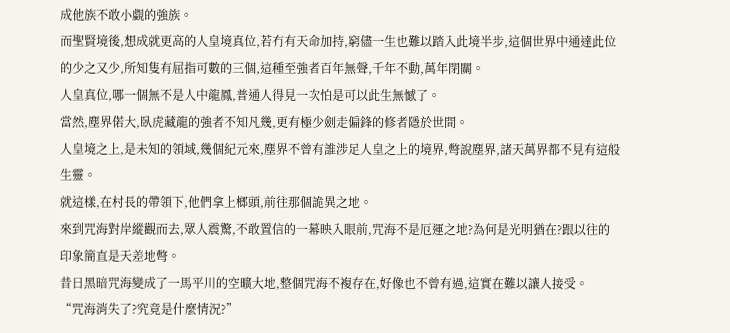成他族不敢小覷的強族。
而聖賢境後,想成就更高的人皇境真位,若冇有天命加持,窮儘一生也難以踏入此境半步,這個世界中通達此位的少之又少,所知隻有屈指可數的三個,這種至強者百年無聲,千年不動,萬年閉關。
人皇真位,哪一個無不是人中龍鳳,普通人得見一次怕是可以此生無憾了。
當然,塵界偌大,臥虎藏龍的強者不知凡幾,更有極少劍走偏鋒的修者隱於世間。
人皇境之上,是未知的領域,幾個紀元來,塵界不曾有誰涉足人皇之上的境界,彆說塵界,諸天萬界都不見有這般生靈。
就這樣,在村長的帶領下,他們拿上榔頭,前往那個詭異之地。
來到咒海對岸縱觀而去,眾人震驚,不敢置信的一幕映入眼前,咒海不是厄運之地?為何是光明猶在?跟以往的印象簡直是天差地彆。
昔日黑暗咒海變成了一馬平川的空曠大地,整個咒海不複存在,好像也不曾有過,這實在難以讓人接受。
“咒海消失了?究竟是什麼情況?”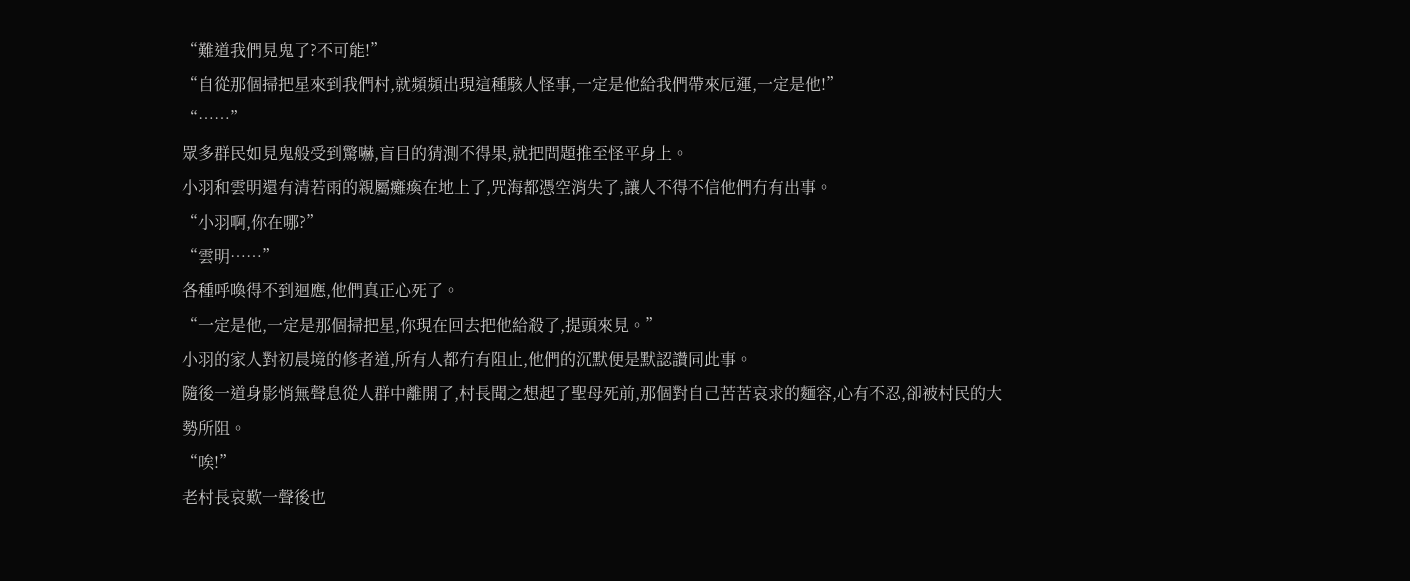“難道我們見鬼了?不可能!”
“自從那個掃把星來到我們村,就頻頻出現這種駭人怪事,一定是他給我們帶來厄運,一定是他!”
“……”
眾多群民如見鬼般受到驚嚇,盲目的猜測不得果,就把問題推至怪平身上。
小羽和雲明還有清若雨的親屬癱瘓在地上了,咒海都憑空消失了,讓人不得不信他們冇有出事。
“小羽啊,你在哪?”
“雲明……”
各種呼喚得不到迴應,他們真正心死了。
“一定是他,一定是那個掃把星,你現在回去把他給殺了,提頭來見。”
小羽的家人對初晨境的修者道,所有人都冇有阻止,他們的沉默便是默認讚同此事。
隨後一道身影悄無聲息從人群中離開了,村長聞之想起了聖母死前,那個對自己苦苦哀求的麵容,心有不忍,卻被村民的大勢所阻。
“唉!”
老村長哀歎一聲後也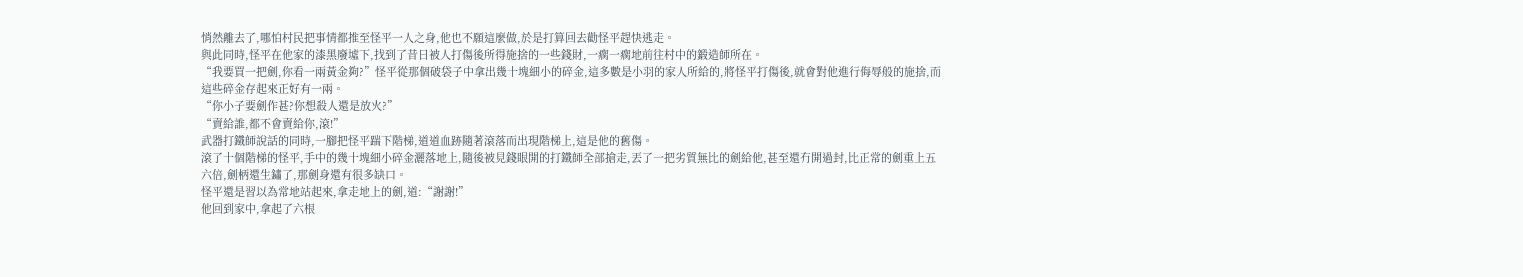悄然離去了,哪怕村民把事情都推至怪平一人之身,他也不願這麼做,於是打算回去勸怪平趕快逃走。
與此同時,怪平在他家的漆黑廢墟下,找到了昔日被人打傷後所得施捨的一些錢財,一瘸一瘸地前往村中的鍛造師所在。
“我要買一把劍,你看一兩黃金夠?”怪平從那個破袋子中拿出幾十塊細小的碎金,這多數是小羽的家人所給的,將怪平打傷後,就會對他進行侮辱般的施捨,而這些碎金存起來正好有一兩。
“你小子要劍作甚?你想殺人還是放火?”
“賣給誰,都不會賣給你,滾!”
武器打鐵師說話的同時,一腳把怪平踹下階梯,道道血跡隨著滾落而出現階梯上,這是他的舊傷。
滾了十個階梯的怪平,手中的幾十塊細小碎金灑落地上,隨後被見錢眼開的打鐵師全部搶走,丟了一把劣質無比的劍給他,甚至還冇開過封,比正常的劍重上五六倍,劍柄還生鏽了,那劍身還有很多缺口。
怪平還是習以為常地站起來,拿走地上的劍,道:“謝謝!”
他回到家中,拿起了六根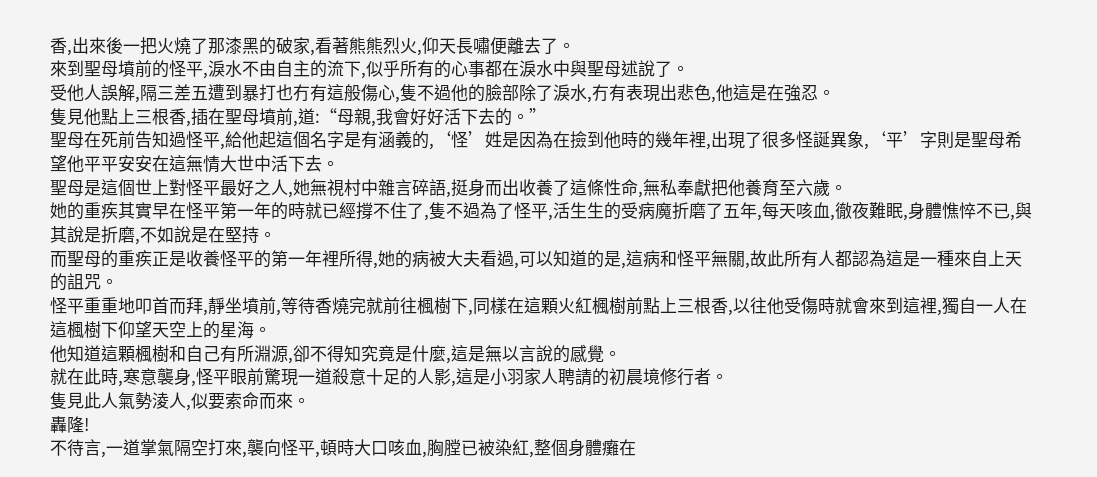香,出來後一把火燒了那漆黑的破家,看著熊熊烈火,仰天長嘯便離去了。
來到聖母墳前的怪平,淚水不由自主的流下,似乎所有的心事都在淚水中與聖母述說了。
受他人誤解,隔三差五遭到暴打也冇有這般傷心,隻不過他的臉部除了淚水,冇有表現出悲色,他這是在強忍。
隻見他點上三根香,插在聖母墳前,道:“母親,我會好好活下去的。”
聖母在死前告知過怪平,給他起這個名字是有涵義的,‘怪’姓是因為在撿到他時的幾年裡,出現了很多怪誕異象,‘平’字則是聖母希望他平平安安在這無情大世中活下去。
聖母是這個世上對怪平最好之人,她無視村中雜言碎語,挺身而出收養了這條性命,無私奉獻把他養育至六歲。
她的重疾其實早在怪平第一年的時就已經撐不住了,隻不過為了怪平,活生生的受病魔折磨了五年,每天咳血,徹夜難眠,身體憔悴不已,與其說是折磨,不如說是在堅持。
而聖母的重疾正是收養怪平的第一年裡所得,她的病被大夫看過,可以知道的是,這病和怪平無關,故此所有人都認為這是一種來自上天的詛咒。
怪平重重地叩首而拜,靜坐墳前,等待香燒完就前往楓樹下,同樣在這顆火紅楓樹前點上三根香,以往他受傷時就會來到這裡,獨自一人在這楓樹下仰望天空上的星海。
他知道這顆楓樹和自己有所淵源,卻不得知究竟是什麼,這是無以言說的感覺。
就在此時,寒意襲身,怪平眼前驚現一道殺意十足的人影,這是小羽家人聘請的初晨境修行者。
隻見此人氣勢淩人,似要索命而來。
轟隆!
不待言,一道掌氣隔空打來,襲向怪平,頓時大口咳血,胸膛已被染紅,整個身體癱在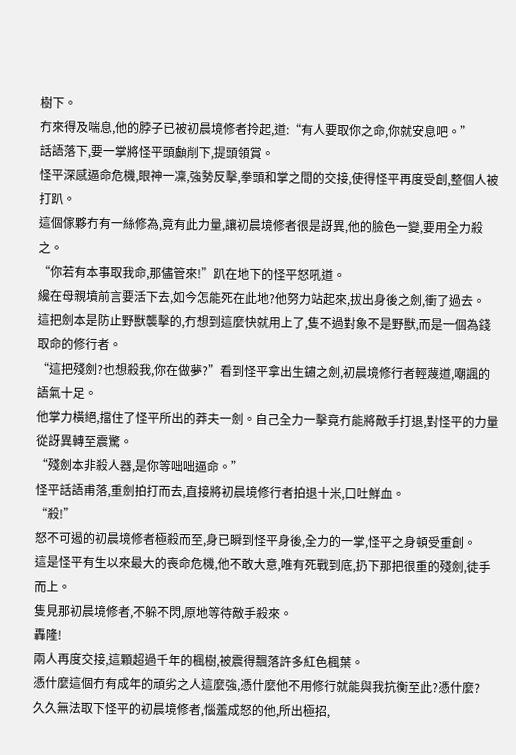樹下。
冇來得及喘息,他的脖子已被初晨境修者拎起,道:“有人要取你之命,你就安息吧。”
話語落下,要一掌將怪平頭顱削下,提頭領賞。
怪平深感逼命危機,眼神一凜,強勢反擊,拳頭和掌之間的交接,使得怪平再度受創,整個人被打趴。
這個傢夥冇有一絲修為,竟有此力量,讓初晨境修者很是訝異,他的臉色一變,要用全力殺之。
“你若有本事取我命,那儘管來!”趴在地下的怪平怒吼道。
纔在母親墳前言要活下去,如今怎能死在此地?他努力站起來,拔出身後之劍,衝了過去。
這把劍本是防止野獸襲擊的,冇想到這麼快就用上了,隻不過對象不是野獸,而是一個為錢取命的修行者。
“這把殘劍?也想殺我,你在做夢?”看到怪平拿出生鏽之劍,初晨境修行者輕蔑道,嘲諷的語氣十足。
他掌力橫絕,擋住了怪平所出的莽夫一劍。自己全力一擊竟冇能將敵手打退,對怪平的力量從訝異轉至震驚。
“殘劍本非殺人器,是你等咄咄逼命。”
怪平話語甫落,重劍拍打而去,直接將初晨境修行者拍退十米,口吐鮮血。
“殺!”
怒不可遏的初晨境修者極殺而至,身已瞬到怪平身後,全力的一掌,怪平之身頓受重創。
這是怪平有生以來最大的喪命危機,他不敢大意,唯有死戰到底,扔下那把很重的殘劍,徒手而上。
隻見那初晨境修者,不躲不閃,原地等待敵手殺來。
轟隆!
兩人再度交接,這顆超過千年的楓樹,被震得飄落許多紅色楓葉。
憑什麼這個冇有成年的頑劣之人這麼強,憑什麼他不用修行就能與我抗衡至此?憑什麼?
久久無法取下怪平的初晨境修者,惱羞成怒的他,所出極招,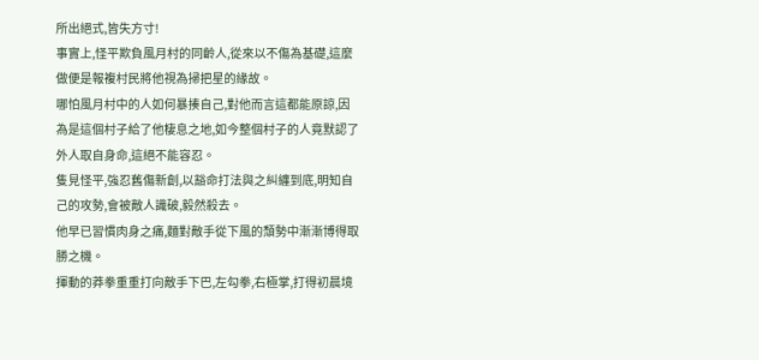所出絕式,皆失方寸!
事實上,怪平欺負風月村的同齡人,從來以不傷為基礎,這麼做便是報複村民將他視為掃把星的緣故。
哪怕風月村中的人如何暴揍自己,對他而言這都能原諒,因為是這個村子給了他棲息之地,如今整個村子的人竟默認了外人取自身命,這絕不能容忍。
隻見怪平,強忍舊傷新創,以豁命打法與之糾纏到底,明知自己的攻勢,會被敵人識破,毅然殺去。
他早已習慣肉身之痛,麵對敵手從下風的頹勢中漸漸博得取勝之機。
揮動的莽拳重重打向敵手下巴,左勾拳,右極掌,打得初晨境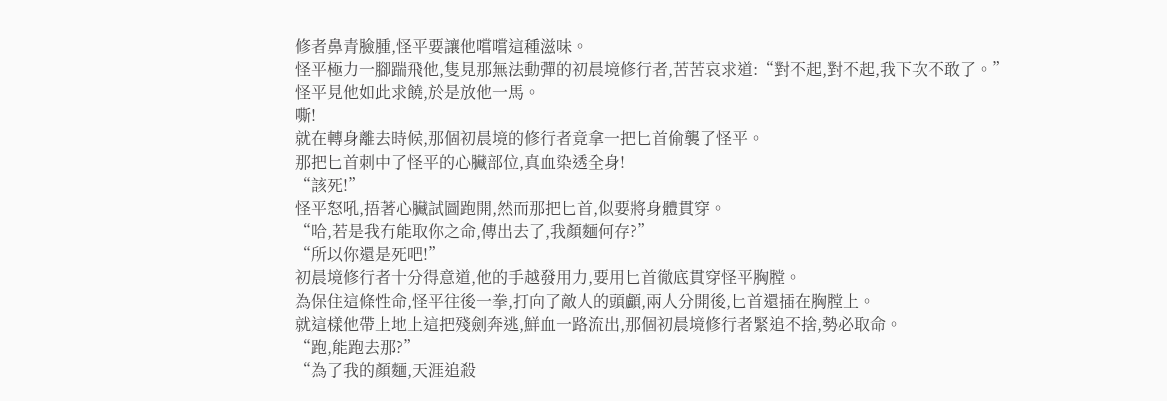修者鼻青臉腫,怪平要讓他嚐嚐這種滋味。
怪平極力一腳踹飛他,隻見那無法動彈的初晨境修行者,苦苦哀求道:“對不起,對不起,我下次不敢了。”
怪平見他如此求饒,於是放他一馬。
嘶!
就在轉身離去時候,那個初晨境的修行者竟拿一把匕首偷襲了怪平。
那把匕首刺中了怪平的心臟部位,真血染透全身!
“該死!”
怪平怒吼,捂著心臟試圖跑開,然而那把匕首,似要將身體貫穿。
“哈,若是我冇能取你之命,傳出去了,我顏麵何存?”
“所以你還是死吧!”
初晨境修行者十分得意道,他的手越發用力,要用匕首徹底貫穿怪平胸膛。
為保住這條性命,怪平往後一拳,打向了敵人的頭顱,兩人分開後,匕首還插在胸膛上。
就這樣他帶上地上這把殘劍奔逃,鮮血一路流出,那個初晨境修行者緊追不捨,勢必取命。
“跑,能跑去那?”
“為了我的顏麵,天涯追殺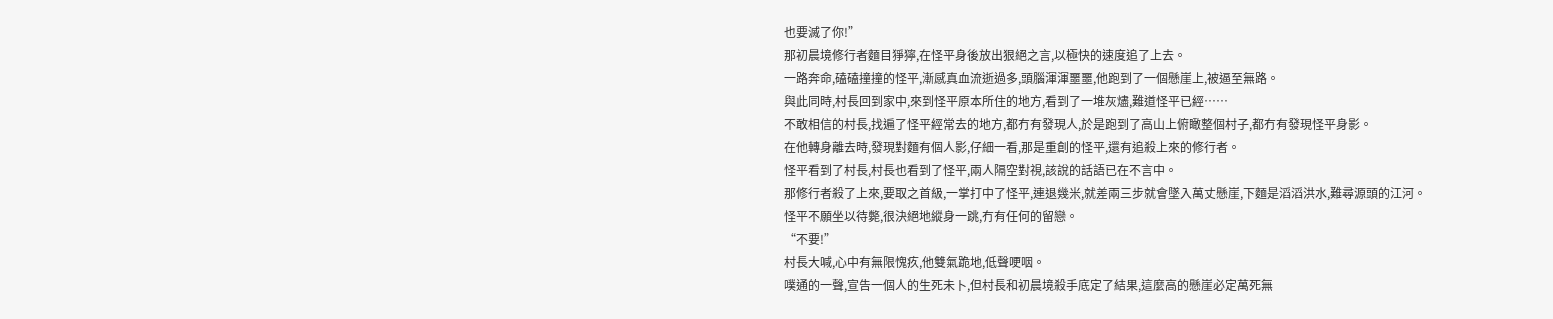也要滅了你!”
那初晨境修行者麵目猙獰,在怪平身後放出狠絕之言,以極快的速度追了上去。
一路奔命,磕磕撞撞的怪平,漸感真血流逝過多,頭腦渾渾噩噩,他跑到了一個懸崖上,被逼至無路。
與此同時,村長回到家中,來到怪平原本所住的地方,看到了一堆灰燼,難道怪平已經……
不敢相信的村長,找遍了怪平經常去的地方,都冇有發現人,於是跑到了高山上俯瞰整個村子,都冇有發現怪平身影。
在他轉身離去時,發現對麵有個人影,仔細一看,那是重創的怪平,還有追殺上來的修行者。
怪平看到了村長,村長也看到了怪平,兩人隔空對視,該說的話語已在不言中。
那修行者殺了上來,要取之首級,一掌打中了怪平,連退幾米,就差兩三步就會墜入萬丈懸崖,下麵是滔滔洪水,難尋源頭的江河。
怪平不願坐以待斃,很決絕地縱身一跳,冇有任何的留戀。
“不要!”
村長大喊,心中有無限愧疚,他雙氣跪地,低聲哽咽。
噗通的一聲,宣告一個人的生死未卜,但村長和初晨境殺手底定了結果,這麼高的懸崖必定萬死無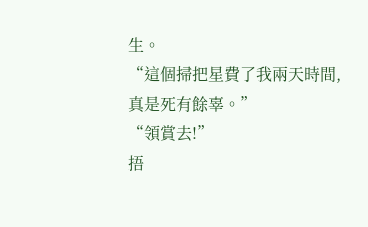生。
“這個掃把星費了我兩天時間,真是死有餘辜。”
“領賞去!”
捂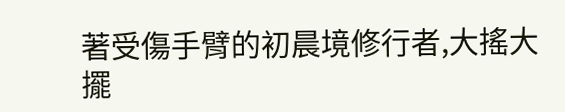著受傷手臂的初晨境修行者,大搖大擺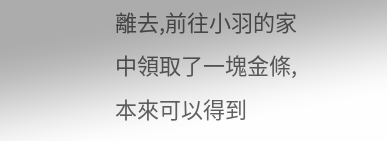離去,前往小羽的家中領取了一塊金條,本來可以得到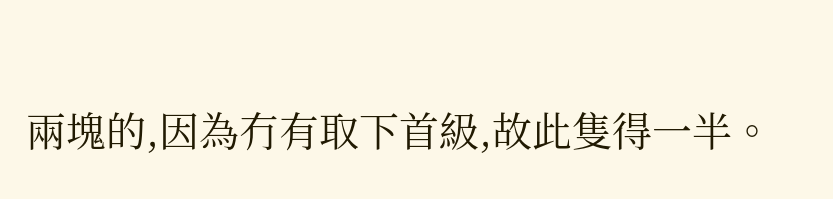兩塊的,因為冇有取下首級,故此隻得一半。